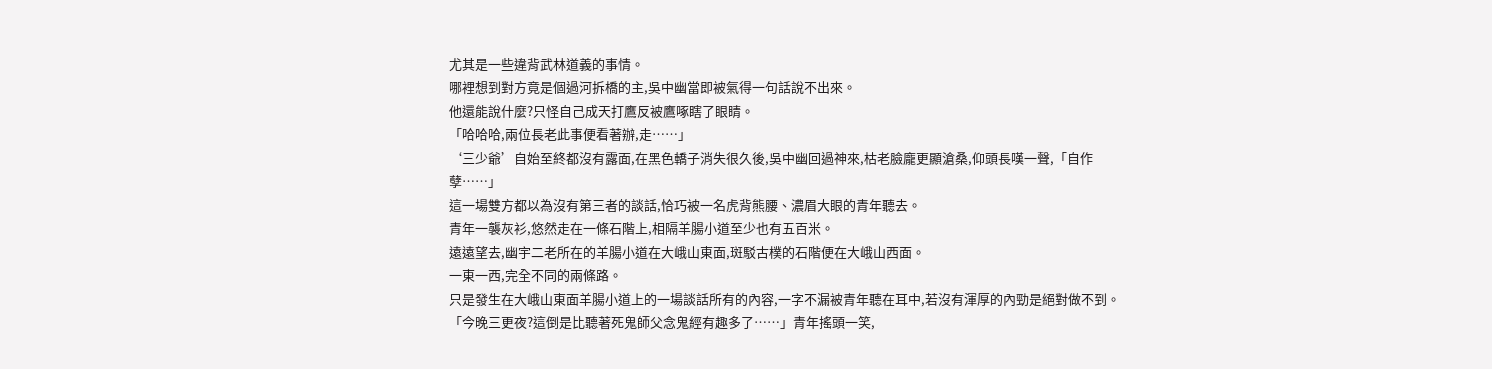尤其是一些違背武林道義的事情。
哪裡想到對方竟是個過河拆橋的主,吳中幽當即被氣得一句話說不出來。
他還能說什麼?只怪自己成天打鷹反被鷹啄瞎了眼睛。
「哈哈哈,兩位長老此事便看著辦,走……」
‘三少爺’自始至終都沒有露面,在黑色轎子消失很久後,吳中幽回過神來,枯老臉龐更顯滄桑,仰頭長嘆一聲,「自作孽……」
這一場雙方都以為沒有第三者的談話,恰巧被一名虎背熊腰、濃眉大眼的青年聽去。
青年一襲灰衫,悠然走在一條石階上,相隔羊腸小道至少也有五百米。
遠遠望去,幽宇二老所在的羊腸小道在大峨山東面,斑駁古樸的石階便在大峨山西面。
一東一西,完全不同的兩條路。
只是發生在大峨山東面羊腸小道上的一場談話所有的內容,一字不漏被青年聽在耳中,若沒有渾厚的內勁是絕對做不到。
「今晚三更夜?這倒是比聽著死鬼師父念鬼經有趣多了……」青年搖頭一笑,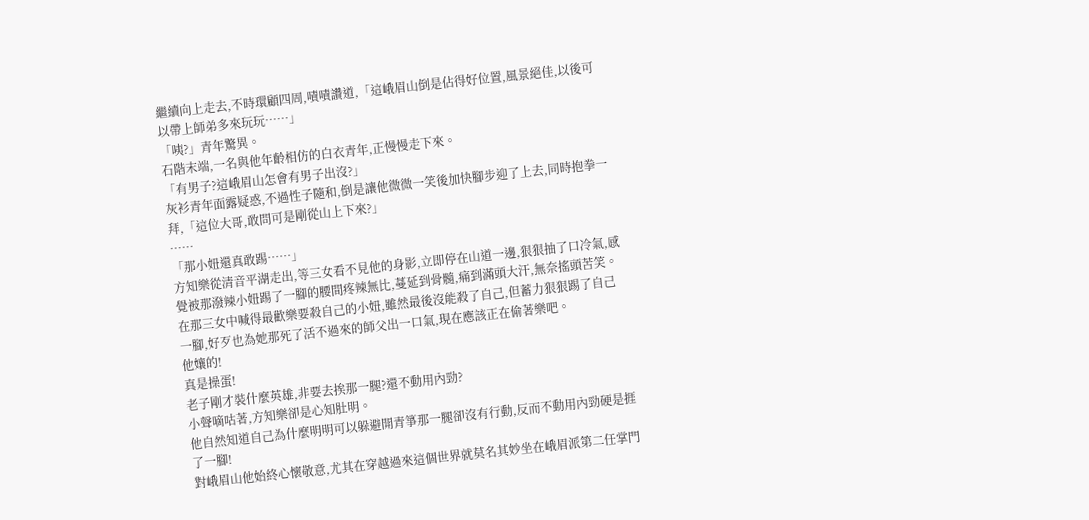繼續向上走去,不時環顧四周,嘖嘖讚道,「這峨眉山倒是佔得好位置,風景絕佳,以後可以帶上師弟多來玩玩……」
「咦?」青年驚異。
石階末端,一名與他年齡相仿的白衣青年,正慢慢走下來。
「有男子?這峨眉山怎會有男子出沒?」
灰衫青年面露疑惑,不過性子隨和,倒是讓他微微一笑後加快腳步迎了上去,同時抱拳一拜,「這位大哥,敢問可是剛從山上下來?」
……
「那小妞還真敢踢……」
方知樂從清音平湖走出,等三女看不見他的身影,立即停在山道一邊,狠狠抽了口冷氣,感覺被那潑辣小妞踢了一腳的腰間疼辣無比,蔓延到骨髓,痛到滿頭大汗,無奈搖頭苦笑。
在那三女中喊得最歡樂要殺自己的小妞,雖然最後沒能殺了自己,但蓄力狠狠踢了自己一腳,好歹也為她那死了活不過來的師父出一口氣,現在應該正在偷著樂吧。
他孃的!
真是操蛋!
老子剛才裝什麼英雄,非要去挨那一腿?還不動用內勁?
小聲嘀咕著,方知樂卻是心知肚明。
他自然知道自己為什麼明明可以躲避開青箏那一腿卻沒有行動,反而不動用內勁硬是捱了一腳!
對峨眉山他始終心懷敬意,尤其在穿越過來這個世界就莫名其妙坐在峨眉派第二任掌門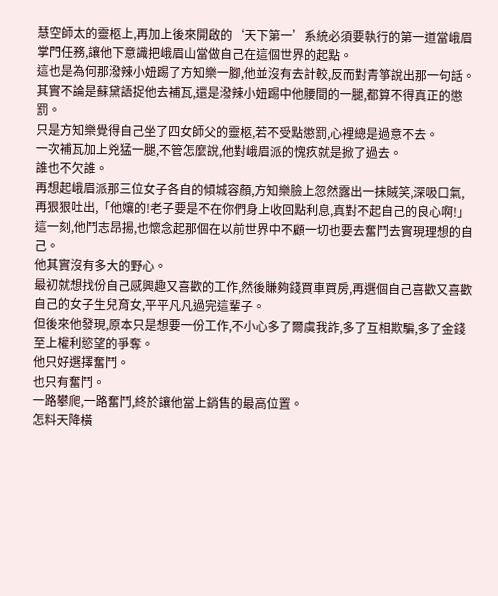慧空師太的靈柩上,再加上後來開啟的‘天下第一’系統必須要執行的第一道當峨眉掌門任務,讓他下意識把峨眉山當做自己在這個世界的起點。
這也是為何那潑辣小妞踢了方知樂一腳,他並沒有去計較,反而對青箏說出那一句話。
其實不論是蘇黛語捉他去補瓦,還是潑辣小妞踢中他腰間的一腿,都算不得真正的懲罰。
只是方知樂覺得自己坐了四女師父的靈柩,若不受點懲罰,心裡總是過意不去。
一次補瓦加上兇猛一腿,不管怎麼說,他對峨眉派的愧疚就是掀了過去。
誰也不欠誰。
再想起峨眉派那三位女子各自的傾城容顏,方知樂臉上忽然露出一抹賊笑,深吸口氣,再狠狠吐出,「他孃的!老子要是不在你們身上收回點利息,真對不起自己的良心啊!」
這一刻,他鬥志昂揚,也懷念起那個在以前世界中不顧一切也要去奮鬥去實現理想的自己。
他其實沒有多大的野心。
最初就想找份自己感興趣又喜歡的工作,然後賺夠錢買車買房,再選個自己喜歡又喜歡自己的女子生兒育女,平平凡凡過完這輩子。
但後來他發現,原本只是想要一份工作,不小心多了爾虞我詐,多了互相欺騙,多了金錢至上權利慾望的爭奪。
他只好選擇奮鬥。
也只有奮鬥。
一路攀爬,一路奮鬥,終於讓他當上銷售的最高位置。
怎料天降橫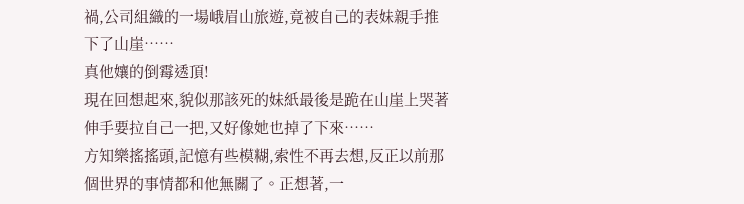禍,公司組織的一場峨眉山旅遊,竟被自己的表妹親手推下了山崖……
真他孃的倒霉透頂!
現在回想起來,貌似那該死的妹紙最後是跪在山崖上哭著伸手要拉自己一把,又好像她也掉了下來……
方知樂搖搖頭,記憶有些模糊,索性不再去想,反正以前那個世界的事情都和他無關了。正想著,一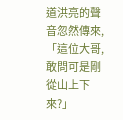道洪亮的聲音忽然傳來,「這位大哥,敢問可是剛從山上下來?」